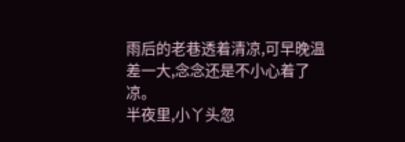雨后的老巷透着清凉,可早晚温差一大,念念还是不小心着了凉。
半夜里,小丫头忽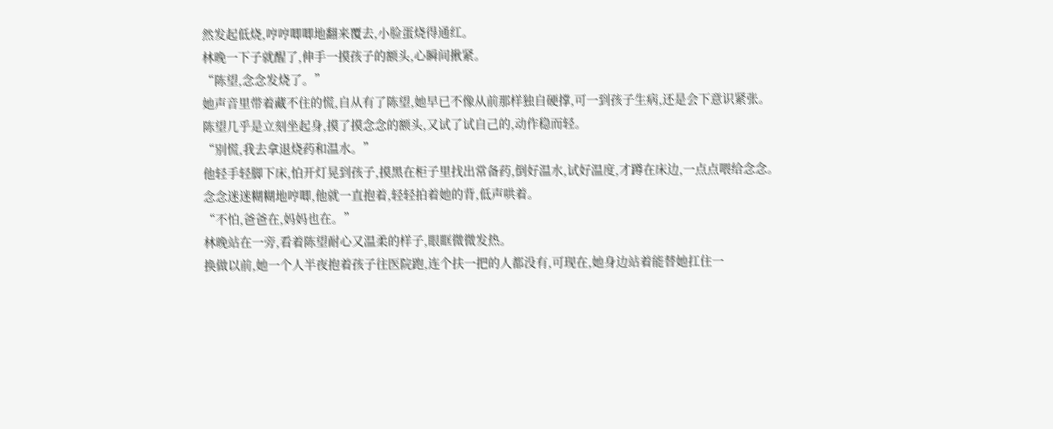然发起低烧,哼哼唧唧地翻来覆去,小脸蛋烧得通红。
林晚一下子就醒了,伸手一摸孩子的额头,心瞬间揪紧。
“陈望,念念发烧了。”
她声音里带着藏不住的慌,自从有了陈望,她早已不像从前那样独自硬撑,可一到孩子生病,还是会下意识紧张。
陈望几乎是立刻坐起身,摸了摸念念的额头,又试了试自己的,动作稳而轻。
“别慌,我去拿退烧药和温水。”
他轻手轻脚下床,怕开灯晃到孩子,摸黑在柜子里找出常备药,倒好温水,试好温度,才蹲在床边,一点点喂给念念。
念念迷迷糊糊地哼唧,他就一直抱着,轻轻拍着她的背,低声哄着。
“不怕,爸爸在,妈妈也在。”
林晚站在一旁,看着陈望耐心又温柔的样子,眼眶微微发热。
换做以前,她一个人半夜抱着孩子往医院跑,连个扶一把的人都没有,可现在,她身边站着能替她扛住一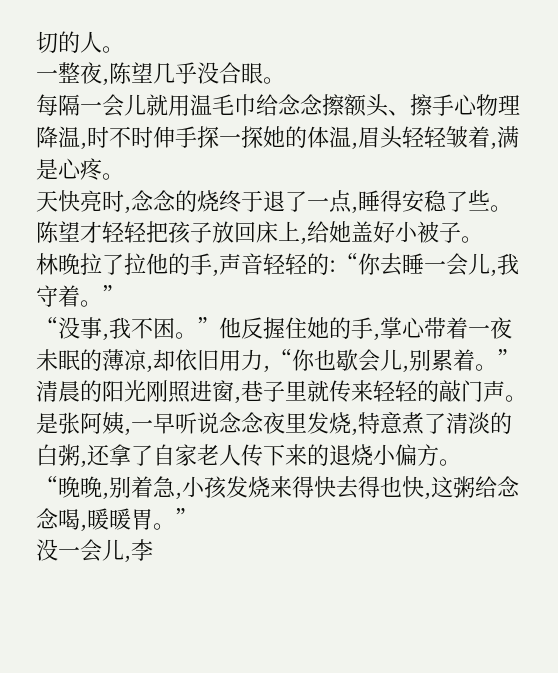切的人。
一整夜,陈望几乎没合眼。
每隔一会儿就用温毛巾给念念擦额头、擦手心物理降温,时不时伸手探一探她的体温,眉头轻轻皱着,满是心疼。
天快亮时,念念的烧终于退了一点,睡得安稳了些。
陈望才轻轻把孩子放回床上,给她盖好小被子。
林晚拉了拉他的手,声音轻轻的:“你去睡一会儿,我守着。”
“没事,我不困。”他反握住她的手,掌心带着一夜未眠的薄凉,却依旧用力,“你也歇会儿,别累着。”
清晨的阳光刚照进窗,巷子里就传来轻轻的敲门声。
是张阿姨,一早听说念念夜里发烧,特意煮了清淡的白粥,还拿了自家老人传下来的退烧小偏方。
“晚晚,别着急,小孩发烧来得快去得也快,这粥给念念喝,暖暖胃。”
没一会儿,李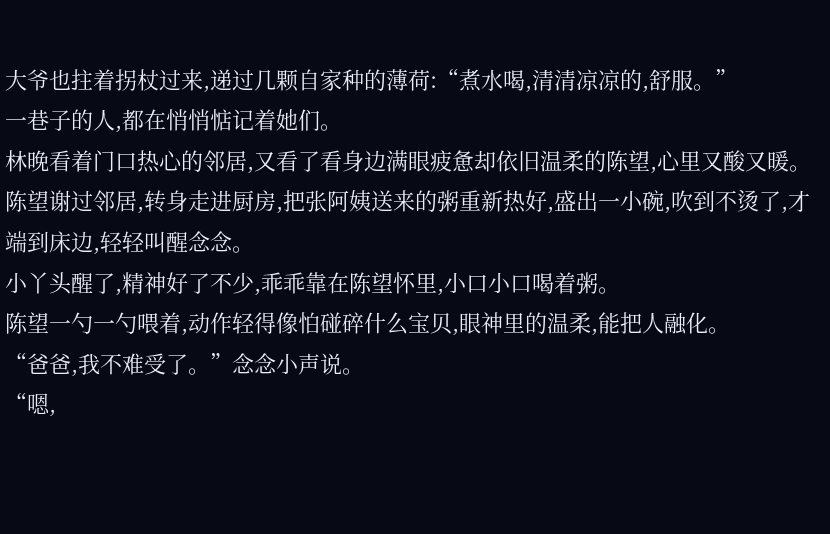大爷也拄着拐杖过来,递过几颗自家种的薄荷:“煮水喝,清清凉凉的,舒服。”
一巷子的人,都在悄悄惦记着她们。
林晚看着门口热心的邻居,又看了看身边满眼疲惫却依旧温柔的陈望,心里又酸又暖。
陈望谢过邻居,转身走进厨房,把张阿姨送来的粥重新热好,盛出一小碗,吹到不烫了,才端到床边,轻轻叫醒念念。
小丫头醒了,精神好了不少,乖乖靠在陈望怀里,小口小口喝着粥。
陈望一勺一勺喂着,动作轻得像怕碰碎什么宝贝,眼神里的温柔,能把人融化。
“爸爸,我不难受了。”念念小声说。
“嗯,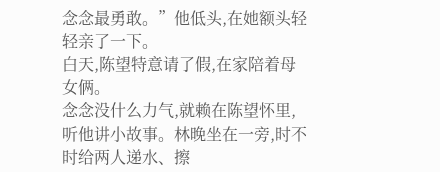念念最勇敢。”他低头,在她额头轻轻亲了一下。
白天,陈望特意请了假,在家陪着母女俩。
念念没什么力气,就赖在陈望怀里,听他讲小故事。林晚坐在一旁,时不时给两人递水、擦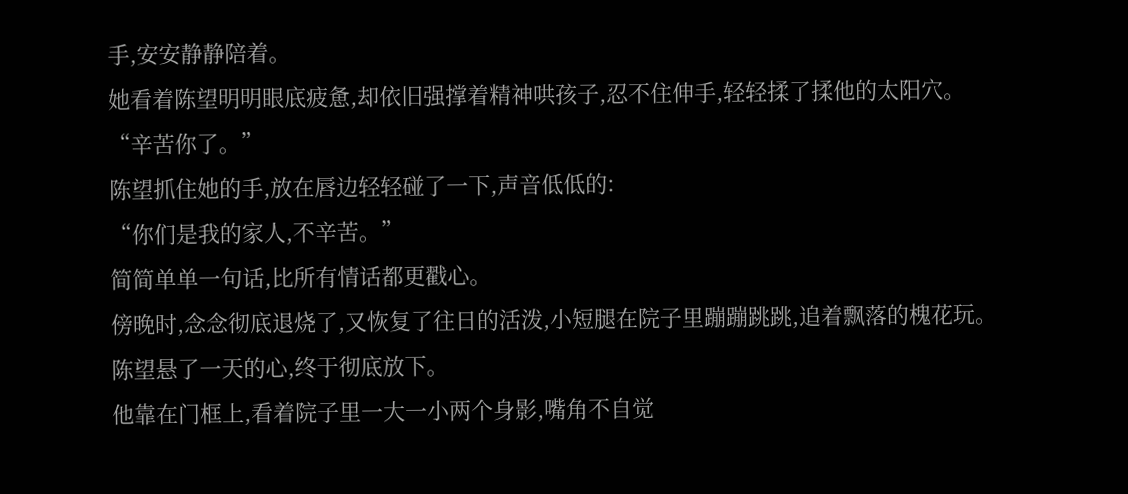手,安安静静陪着。
她看着陈望明明眼底疲惫,却依旧强撑着精神哄孩子,忍不住伸手,轻轻揉了揉他的太阳穴。
“辛苦你了。”
陈望抓住她的手,放在唇边轻轻碰了一下,声音低低的:
“你们是我的家人,不辛苦。”
简简单单一句话,比所有情话都更戳心。
傍晚时,念念彻底退烧了,又恢复了往日的活泼,小短腿在院子里蹦蹦跳跳,追着飘落的槐花玩。
陈望悬了一天的心,终于彻底放下。
他靠在门框上,看着院子里一大一小两个身影,嘴角不自觉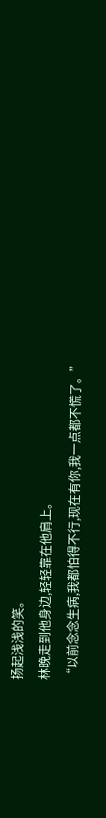扬起浅浅的笑。
林晚走到他身边,轻轻靠在他肩上。
“以前念念生病,我都怕得不行,现在有你,我一点都不慌了。”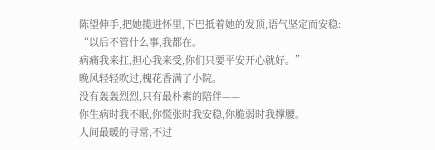陈望伸手,把她揽进怀里,下巴抵着她的发顶,语气坚定而安稳:
“以后不管什么事,我都在。
病痛我来扛,担心我来受,你们只要平安开心就好。”
晚风轻轻吹过,槐花香满了小院。
没有轰轰烈烈,只有最朴素的陪伴——
你生病时我不眠,你慌张时我安稳,你脆弱时我撑腰。
人间最暖的寻常,不过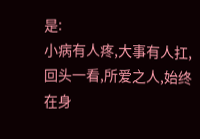是:
小病有人疼,大事有人扛,
回头一看,所爱之人,始终在身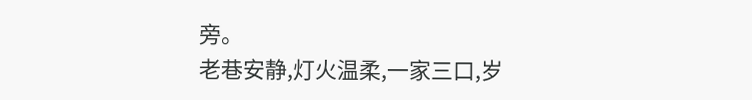旁。
老巷安静,灯火温柔,一家三口,岁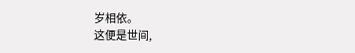岁相依。
这便是世间,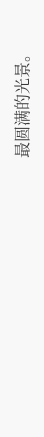最圆满的光景。